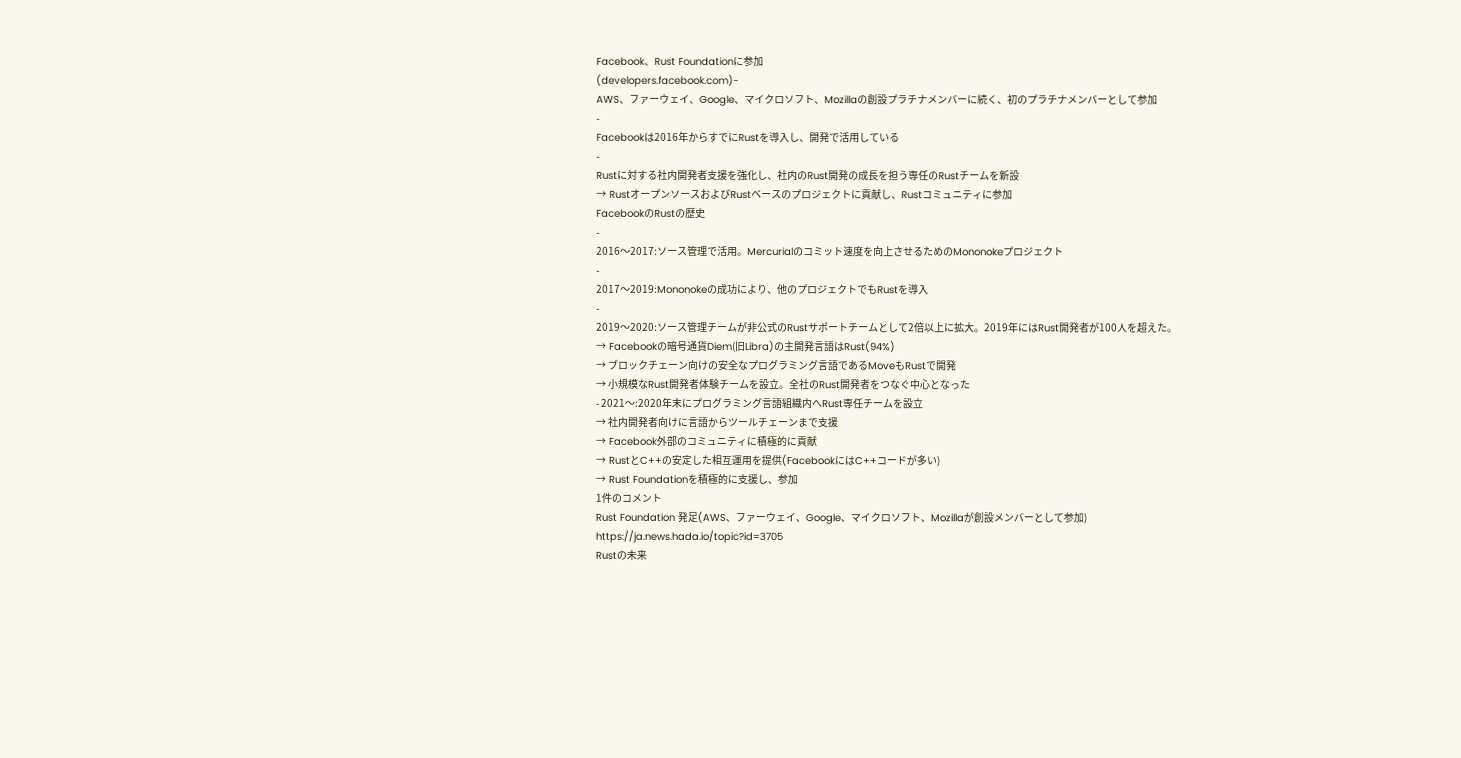Facebook、Rust Foundationに参加
(developers.facebook.com)-
AWS、ファーウェイ、Google、マイクロソフト、Mozillaの創設プラチナメンバーに続く、初のプラチナメンバーとして参加
-
Facebookは2016年からすでにRustを導入し、開発で活用している
-
Rustに対する社内開発者支援を強化し、社内のRust開発の成長を担う専任のRustチームを新設
→ RustオープンソースおよびRustベースのプロジェクトに貢献し、Rustコミュニティに参加
FacebookのRustの歴史
-
2016〜2017:ソース管理で活用。Mercurialのコミット速度を向上させるためのMononokeプロジェクト
-
2017〜2019:Mononokeの成功により、他のプロジェクトでもRustを導入
-
2019〜2020:ソース管理チームが非公式のRustサポートチームとして2倍以上に拡大。2019年にはRust開発者が100人を超えた。
→ Facebookの暗号通貨Diem(旧Libra)の主開発言語はRust(94%)
→ ブロックチェーン向けの安全なプログラミング言語であるMoveもRustで開発
→ 小規模なRust開発者体験チームを設立。全社のRust開発者をつなぐ中心となった
- 2021〜:2020年末にプログラミング言語組織内へRust専任チームを設立
→ 社内開発者向けに言語からツールチェーンまで支援
→ Facebook外部のコミュニティに積極的に貢献
→ RustとC++の安定した相互運用を提供(FacebookにはC++コードが多い)
→ Rust Foundationを積極的に支援し、参加
1件のコメント
Rust Foundation 発足(AWS、ファーウェイ、Google、マイクロソフト、Mozillaが創設メンバーとして参加) https://ja.news.hada.io/topic?id=3705
Rustの未来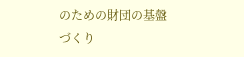のための財団の基盤づくり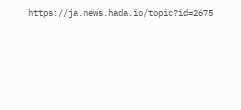https://ja.news.hada.io/topic?id=2675